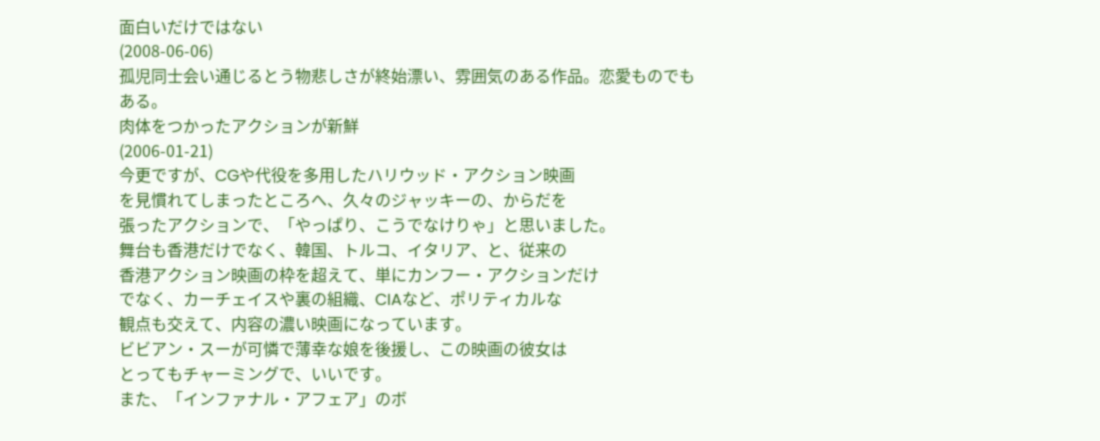面白いだけではない
(2008-06-06)
孤児同士会い通じるとう物悲しさが終始漂い、雰囲気のある作品。恋愛ものでもある。
肉体をつかったアクションが新鮮
(2006-01-21)
今更ですが、CGや代役を多用したハリウッド・アクション映画
を見慣れてしまったところへ、久々のジャッキーの、からだを
張ったアクションで、「やっぱり、こうでなけりゃ」と思いました。
舞台も香港だけでなく、韓国、トルコ、イタリア、と、従来の
香港アクション映画の枠を超えて、単にカンフー・アクションだけ
でなく、カーチェイスや裏の組織、CIAなど、ポリティカルな
観点も交えて、内容の濃い映画になっています。
ビビアン・スーが可憐で薄幸な娘を後援し、この映画の彼女は
とってもチャーミングで、いいです。
また、「インファナル・アフェア」のボ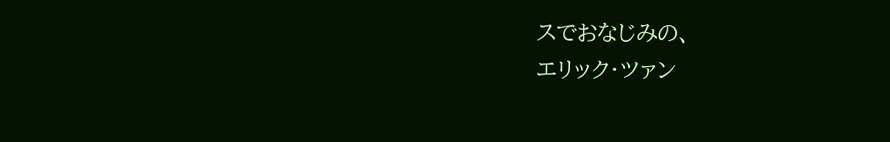スでおなじみの、
エリック・ツァン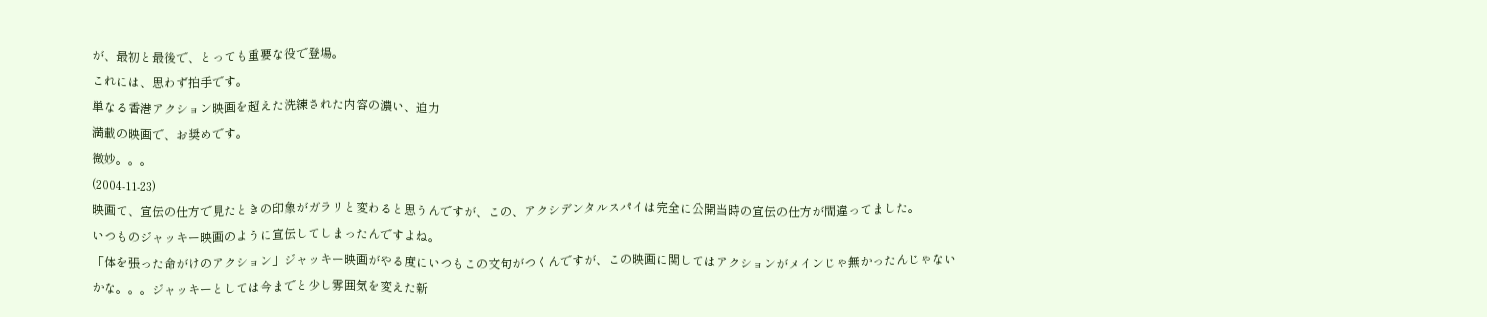が、最初と最後で、とっても重要な役で登場。
これには、思わず拍手です。
単なる香港アクション映画を超えた洗練された内容の濃い、迫力
満載の映画で、お奨めです。
微妙。。。
(2004-11-23)
映画て、宣伝の仕方で見たときの印象がガラリと変わると思うんですが、この、アクシデンタルスパイは完全に公開当時の宣伝の仕方が間違ってました。
いつものジャッキー映画のように宣伝してしまったんですよね。
「体を張った命がけのアクション」ジャッキー映画がやる度にいつもこの文句がつくんですが、この映画に関してはアクションがメインじゃ無かったんじゃないかな。。。ジャッキーとしては今までと少し雰囲気を変えた新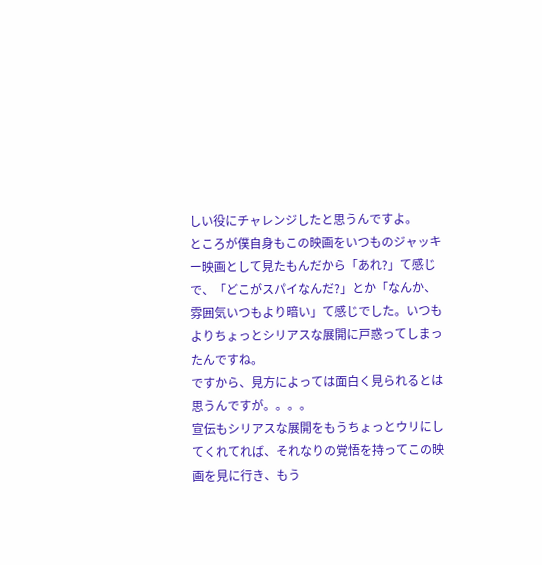しい役にチャレンジしたと思うんですよ。
ところが僕自身もこの映画をいつものジャッキー映画として見たもんだから「あれ?」て感じで、「どこがスパイなんだ?」とか「なんか、雰囲気いつもより暗い」て感じでした。いつもよりちょっとシリアスな展開に戸惑ってしまったんですね。
ですから、見方によっては面白く見られるとは思うんですが。。。。
宣伝もシリアスな展開をもうちょっとウリにしてくれてれば、それなりの覚悟を持ってこの映画を見に行き、もう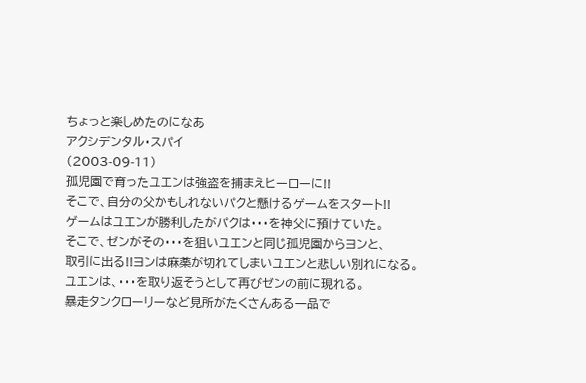ちょっと楽しめたのになあ
アクシデンタル・スパイ
(2003-09-11)
孤児園で育ったユエンは強盗を捕まえヒーローに!!
そこで、自分の父かもしれないパクと懸けるゲームをスタート!!
ゲームはユエンが勝利したがパクは・・・を神父に預けていた。
そこで、ゼンがその・・・を狙いユエンと同じ孤児園からヨンと、
取引に出る!!ヨンは麻薬が切れてしまいユエンと悲しい別れになる。
ユエンは、・・・を取り返そうとして再びゼンの前に現れる。
暴走タンクローリーなど見所がたくさんある一品で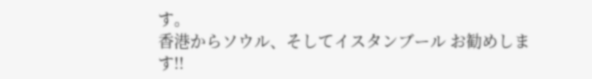す。
香港からソウル、そしてイスタンブール お勧めします!!